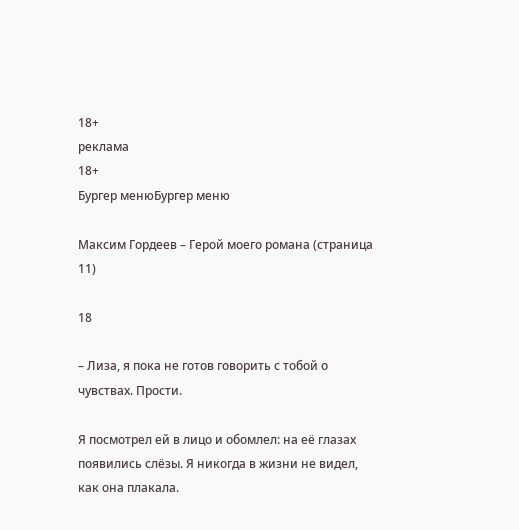18+
реклама
18+
Бургер менюБургер меню

Максим Гордеев – Герой моего романа (страница 11)

18

– Лиза, я пока не готов говорить с тобой о чувствах. Прости.

Я посмотрел ей в лицо и обомлел: на её глазах появились слёзы. Я никогда в жизни не видел, как она плакала.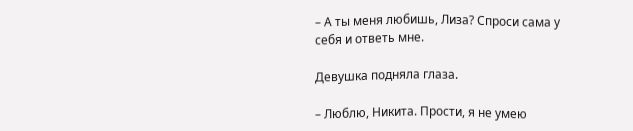– А ты меня любишь, Лиза? Спроси сама у себя и ответь мне.

Девушка подняла глаза.

– Люблю, Никита. Прости, я не умею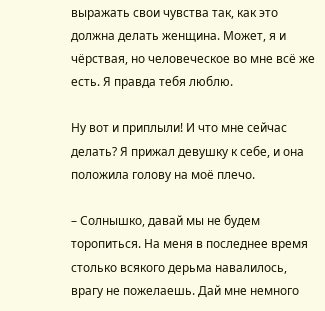выражать свои чувства так, как это должна делать женщина. Может, я и чёрствая, но человеческое во мне всё же есть. Я правда тебя люблю.

Ну вот и приплыли! И что мне сейчас делать? Я прижал девушку к себе, и она положила голову на моё плечо.

– Солнышко, давай мы не будем торопиться. На меня в последнее время столько всякого дерьма навалилось, врагу не пожелаешь. Дай мне немного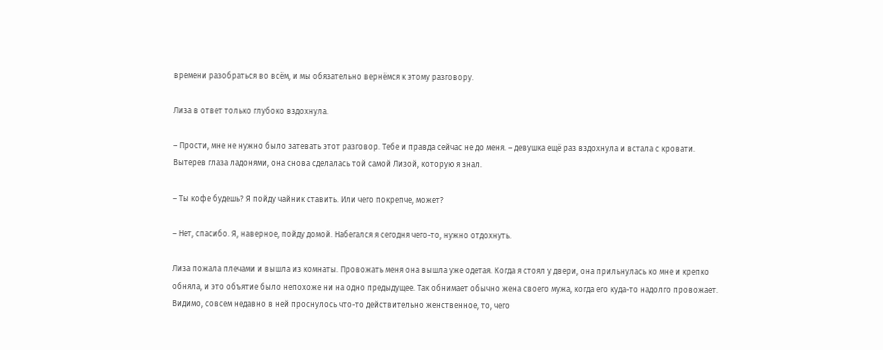времени разобраться во всём, и мы обязательно вернёмся к этому разговору.

Лиза в ответ только глубоко вздохнула.

– Прости, мне не нужно было затевать этот разговор. Тебе и правда сейчас не до меня. – девушка ещё раз вздохнула и встала с кровати. Вытерев глаза ладонями, она снова сделалась той самой Лизой, которую я знал.

– Ты кофе будешь? Я пойду чайник ставить. Или чего покрепче, может?

– Нет, спасибо. Я, наверное, пойду домой. Набегался я сегодня чего-то, нужно отдохнуть.

Лиза пожала плечами и вышла из комнаты. Провожать меня она вышла уже одетая. Когда я стоял у двери, она прильнулась ко мне и крепко обняла, и это объятие было непохоже ни на одно предыдущее. Так обнимает обычно жена своего мужа, когда его куда-то надолго провожает. Видимо, совсем недавно в ней проснулось что-то действительно женственное, то, чего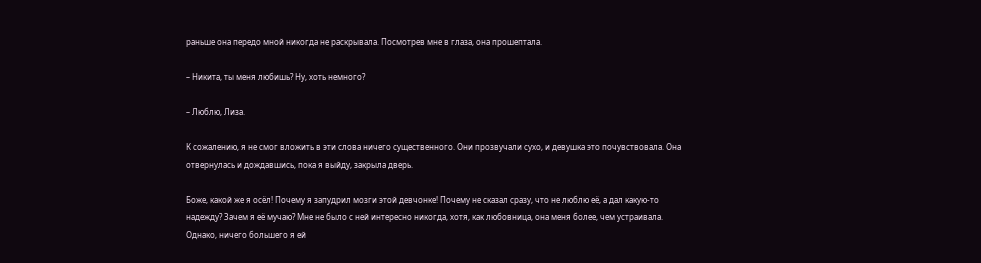раньше она передо мной никогда не раскрывала. Посмотрев мне в глаза, она прошептала.

– Никита, ты меня любишь? Ну, хоть немного?

– Люблю, Лиза.

К сожалению, я не смог вложить в эти слова ничего существенного. Они прозвучали сухо, и девушка это почувствовала. Она отвернулась и дождавшись, пока я выйду, закрыла дверь.

Боже, какой же я осёл! Почему я запудрил мозги этой девчонке! Почему не сказал сразу, что не люблю её, а дал какую-то надежду? Зачем я её мучаю? Мне не было с ней интересно никогда, хотя, как любовница, она меня более, чем устраивала. Однако, ничего большего я ей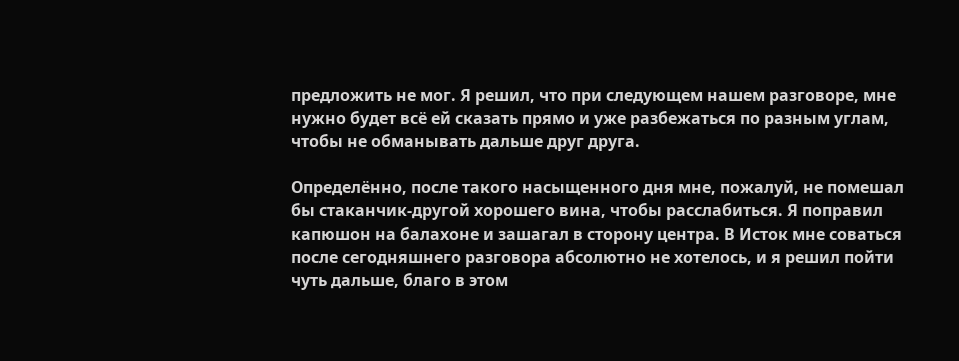предложить не мог. Я решил, что при следующем нашем разговоре, мне нужно будет всё ей сказать прямо и уже разбежаться по разным углам, чтобы не обманывать дальше друг друга.

Определённо, после такого насыщенного дня мне, пожалуй, не помешал бы стаканчик-другой хорошего вина, чтобы расслабиться. Я поправил капюшон на балахоне и зашагал в сторону центра. В Исток мне соваться после сегодняшнего разговора абсолютно не хотелось, и я решил пойти чуть дальше, благо в этом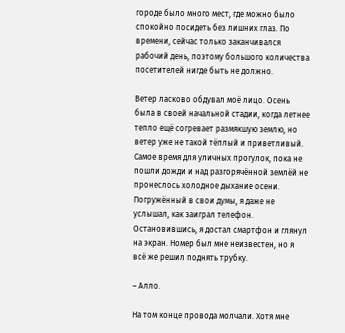городе было много мест, где можно было спокойно посидеть без лишних глаз. По времени, сейчас только заканчивался рабочий день, поэтому большого количества посетителей нигде быть не должно.

Ветер ласково обдувал моё лицо. Осень была в своей начальной стадии, когда летнее тепло ещё согревает размякшую землю, но ветер уже не такой тёплый и приветливый. Самое время для уличных прогулок, пока не пошли дожди и над разгорячённой землёй не пронеслось холодное дыхание осени. Погружённый в свои думы, я даже не услышал, как заиграл телефон. Остановившись, я достал смартфон и глянул на экран. Номер был мне неизвестен, но я всё же решил поднять трубку.

– Алло.

На том конце провода молчали. Хотя мне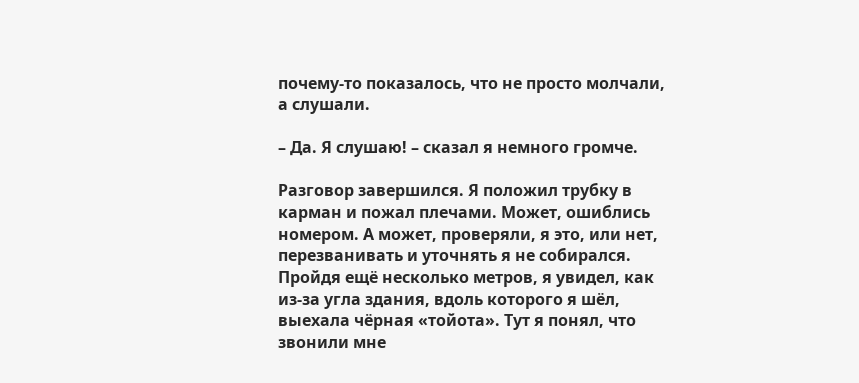почему-то показалось, что не просто молчали, а слушали.

– Да. Я слушаю! – сказал я немного громче.

Разговор завершился. Я положил трубку в карман и пожал плечами. Может, ошиблись номером. А может, проверяли, я это, или нет, перезванивать и уточнять я не собирался. Пройдя ещё несколько метров, я увидел, как из-за угла здания, вдоль которого я шёл, выехала чёрная «тойота». Тут я понял, что звонили мне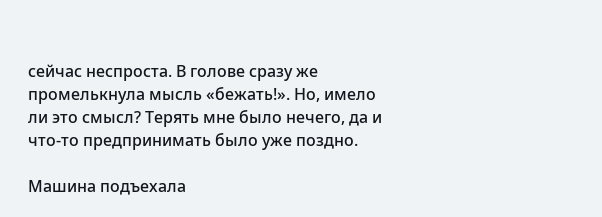сейчас неспроста. В голове сразу же промелькнула мысль «бежать!». Но, имело ли это смысл? Терять мне было нечего, да и что-то предпринимать было уже поздно.

Машина подъехала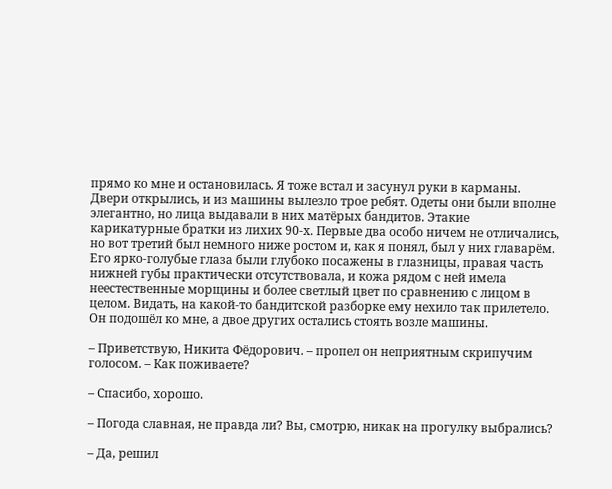прямо ко мне и остановилась. Я тоже встал и засунул руки в карманы. Двери открылись, и из машины вылезло трое ребят. Одеты они были вполне элегантно, но лица выдавали в них матёрых бандитов. Этакие карикатурные братки из лихих 90-х. Первые два особо ничем не отличались, но вот третий был немного ниже ростом и, как я понял, был у них главарём. Его ярко-голубые глаза были глубоко посажены в глазницы, правая часть нижней губы практически отсутствовала, и кожа рядом с ней имела неестественные морщины и более светлый цвет по сравнению с лицом в целом. Видать, на какой-то бандитской разборке ему нехило так прилетело. Он подошёл ко мне, а двое других остались стоять возле машины.

– Приветствую, Никита Фёдорович. – пропел он неприятным скрипучим голосом. – Как поживаете?

– Спасибо, хорошо.

– Погода славная, не правда ли? Вы, смотрю, никак на прогулку выбрались?

– Да, решил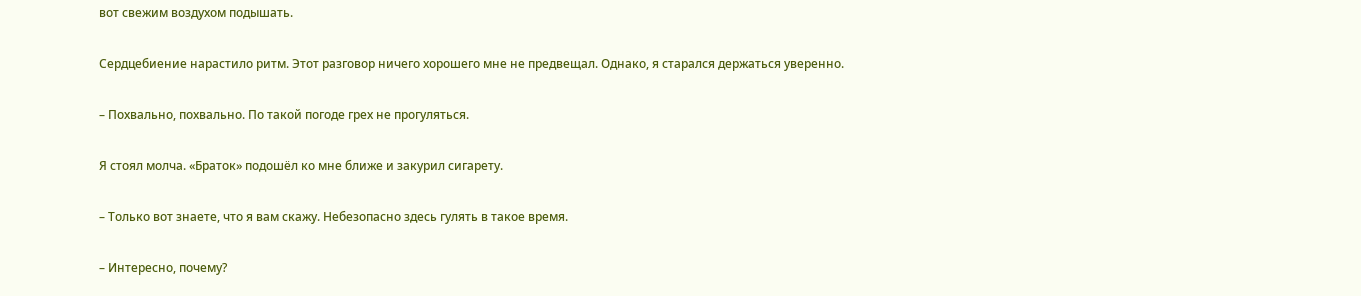вот свежим воздухом подышать.

Сердцебиение нарастило ритм. Этот разговор ничего хорошего мне не предвещал. Однако, я старался держаться уверенно.

– Похвально, похвально. По такой погоде грех не прогуляться.

Я стоял молча. «Браток» подошёл ко мне ближе и закурил сигарету.

– Только вот знаете, что я вам скажу. Небезопасно здесь гулять в такое время.

– Интересно, почему?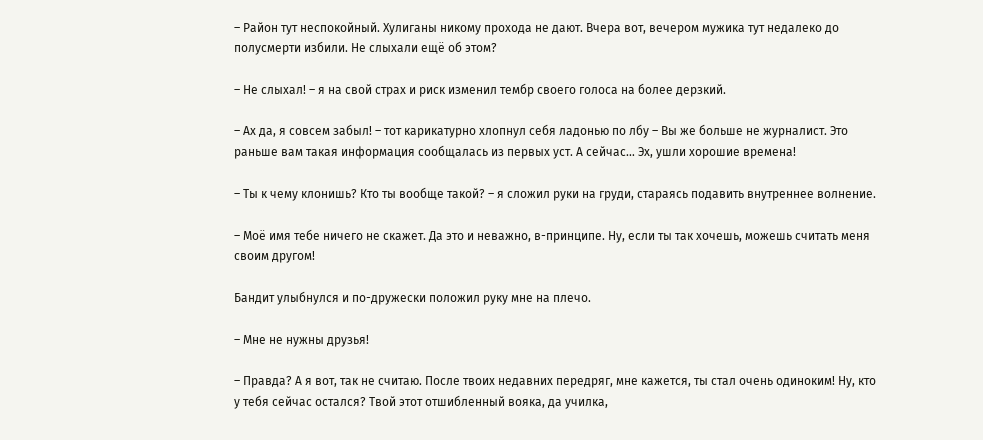– Район тут неспокойный. Хулиганы никому прохода не дают. Вчера вот, вечером мужика тут недалеко до полусмерти избили. Не слыхали ещё об этом?

– Не слыхал! – я на свой страх и риск изменил тембр своего голоса на более дерзкий.

– Ах да, я совсем забыл! – тот карикатурно хлопнул себя ладонью по лбу – Вы же больше не журналист. Это раньше вам такая информация сообщалась из первых уст. А сейчас… Эх, ушли хорошие времена!

– Ты к чему клонишь? Кто ты вообще такой? – я сложил руки на груди, стараясь подавить внутреннее волнение.

– Моё имя тебе ничего не скажет. Да это и неважно, в-принципе. Ну, если ты так хочешь, можешь считать меня своим другом!

Бандит улыбнулся и по-дружески положил руку мне на плечо.

– Мне не нужны друзья!

– Правда? А я вот, так не считаю. После твоих недавних передряг, мне кажется, ты стал очень одиноким! Ну, кто у тебя сейчас остался? Твой этот отшибленный вояка, да училка,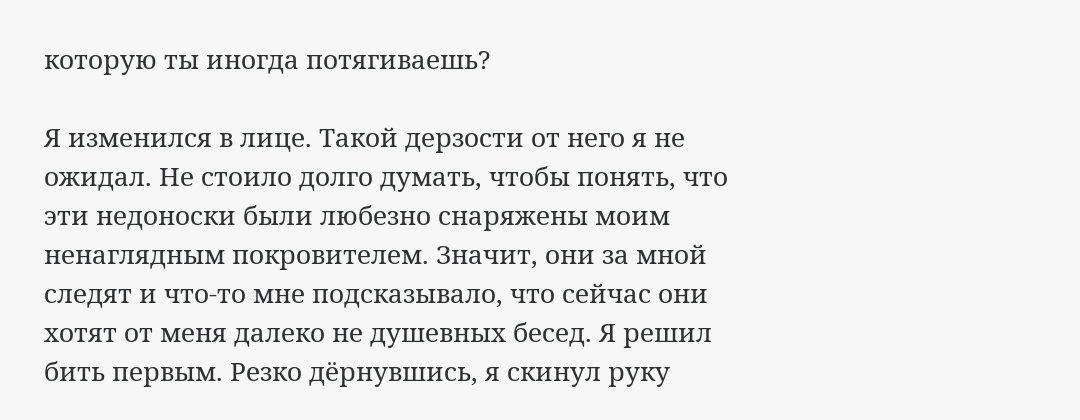которую ты иногда потягиваешь?

Я изменился в лице. Такой дерзости от него я не ожидал. Не стоило долго думать, чтобы понять, что эти недоноски были любезно снаряжены моим ненаглядным покровителем. Значит, они за мной следят и что-то мне подсказывало, что сейчас они хотят от меня далеко не душевных бесед. Я решил бить первым. Резко дёрнувшись, я скинул руку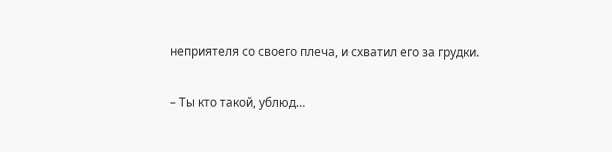неприятеля со своего плеча, и схватил его за грудки.

– Ты кто такой, ублюд…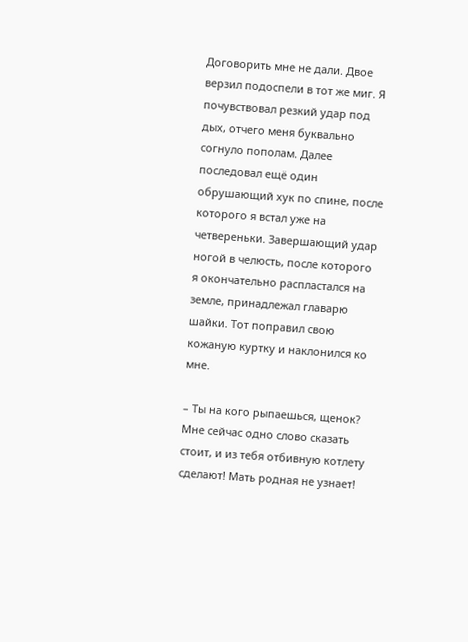Договорить мне не дали. Двое верзил подоспели в тот же миг. Я почувствовал резкий удар под дых, отчего меня буквально согнуло пополам. Далее последовал ещё один обрушающий хук по спине, после которого я встал уже на четвереньки. Завершающий удар ногой в челюсть, после которого я окончательно распластался на земле, принадлежал главарю шайки. Тот поправил свою кожаную куртку и наклонился ко мне.

– Ты на кого рыпаешься, щенок? Мне сейчас одно слово сказать стоит, и из тебя отбивную котлету сделают! Мать родная не узнает!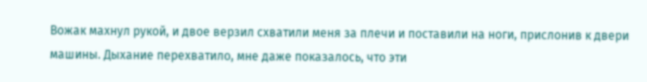Вожак махнул рукой, и двое верзил схватили меня за плечи и поставили на ноги, прислонив к двери машины. Дыхание перехватило, мне даже показалось, что эти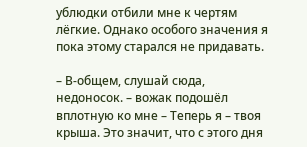ублюдки отбили мне к чертям лёгкие. Однако особого значения я пока этому старался не придавать.

– В-общем, слушай сюда, недоносок. – вожак подошёл вплотную ко мне – Теперь я – твоя крыша. Это значит, что с этого дня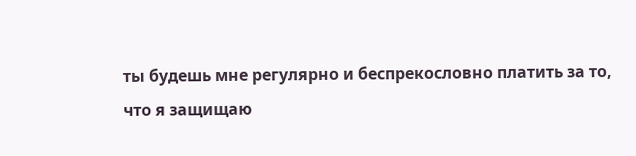ты будешь мне регулярно и беспрекословно платить за то, что я защищаю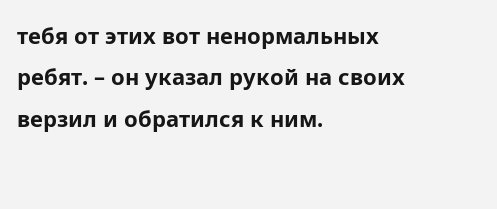тебя от этих вот ненормальных ребят. – он указал рукой на своих верзил и обратился к ним.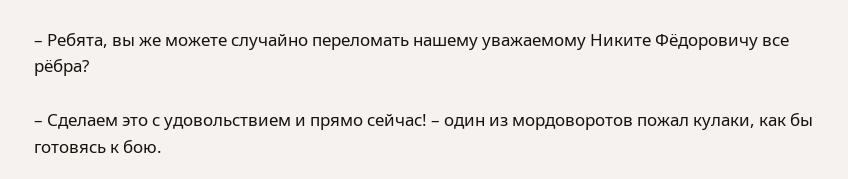– Ребята, вы же можете случайно переломать нашему уважаемому Никите Фёдоровичу все рёбра?

– Сделаем это с удовольствием и прямо сейчас! – один из мордоворотов пожал кулаки, как бы готовясь к бою.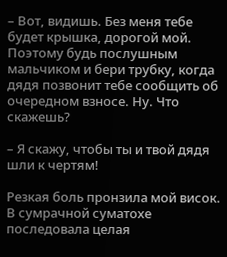– Вот, видишь. Без меня тебе будет крышка, дорогой мой. Поэтому будь послушным мальчиком и бери трубку, когда дядя позвонит тебе сообщить об очередном взносе. Ну. Что скажешь?

– Я скажу, чтобы ты и твой дядя шли к чертям!

Резкая боль пронзила мой висок. В сумрачной суматохе последовала целая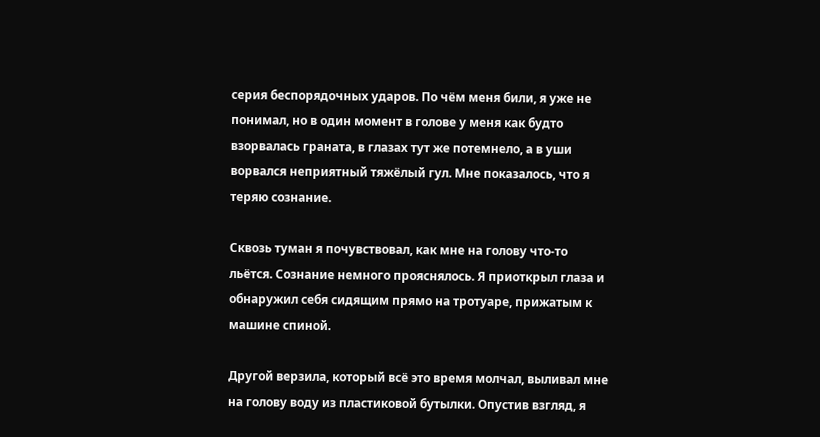серия беспорядочных ударов. По чём меня били, я уже не понимал, но в один момент в голове у меня как будто взорвалась граната, в глазах тут же потемнело, а в уши ворвался неприятный тяжёлый гул. Мне показалось, что я теряю сознание.

Сквозь туман я почувствовал, как мне на голову что-то льётся. Сознание немного прояснялось. Я приоткрыл глаза и обнаружил себя сидящим прямо на тротуаре, прижатым к машине спиной.

Другой верзила, который всё это время молчал, выливал мне на голову воду из пластиковой бутылки. Опустив взгляд, я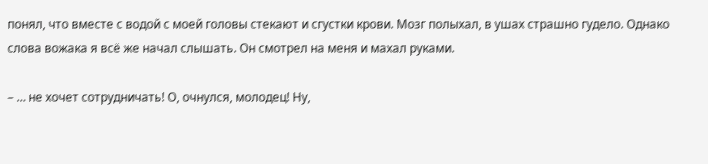понял, что вместе с водой с моей головы стекают и сгустки крови. Мозг полыхал, в ушах страшно гудело. Однако слова вожака я всё же начал слышать. Он смотрел на меня и махал руками.

– … не хочет сотрудничать! О, очнулся, молодец! Ну,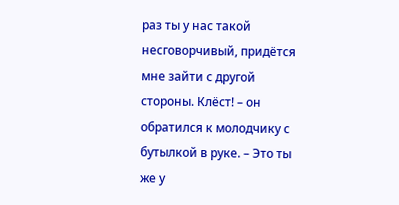раз ты у нас такой несговорчивый, придётся мне зайти с другой стороны. Клёст! – он обратился к молодчику с бутылкой в руке. – Это ты же у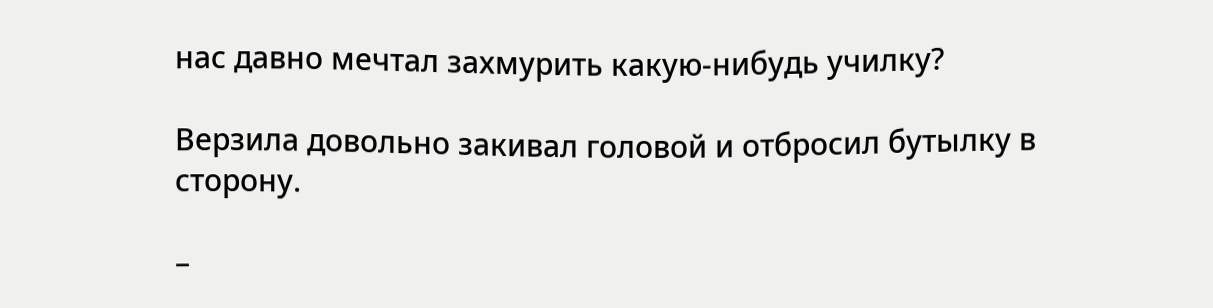нас давно мечтал захмурить какую-нибудь училку?

Верзила довольно закивал головой и отбросил бутылку в сторону.

–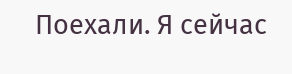Поехали. Я сейчас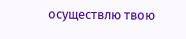осуществлю твою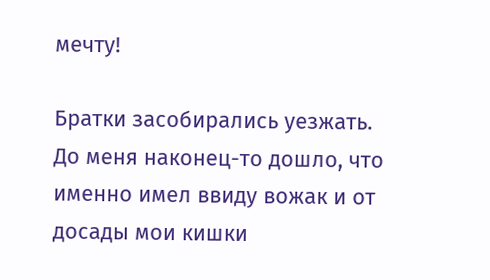мечту!

Братки засобирались уезжать. До меня наконец-то дошло, что именно имел ввиду вожак и от досады мои кишки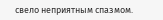свело неприятным спазмом.